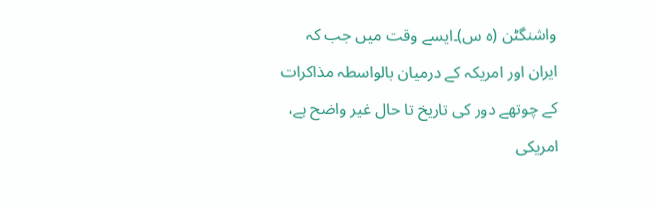واشنگٹن (ہ س)۔ایسے وقت میں جب کہ ایران اور امریکہ کے درمیان بالواسطہ مذاکرات کے چوتھے دور کی تاریخ تا حال غیر واضح ہے، امریکی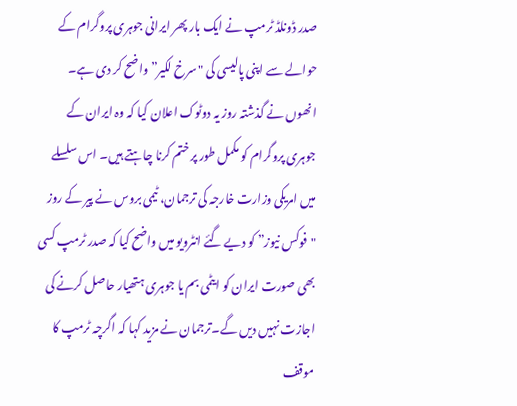صدر ڈونلڈ ٹرمپ نے ایک بار پھر ایرانی جوہری پروگرام کے حوالے سے اپنی پالیسی کی "سرخ لکیر” واضح کر دی ہے۔ انھوں نے گذشتہ روز یہ دوٹوک اعلان کیا کہ وہ ایران کے جوہری پروگرام کو مکمل طور پر ختم کرنا چاہتے ہیں۔ اس سلسلے میں امریکی وزارت خارجہ کی ترجمان، ٹیمی بروس نے پیر کے روز "فوکس نیوز” کو دیے گئے انٹرویو میں واضح کیا کہ صدر ٹرمپ کسی بھی صورت ایران کو ایٹمی بم یا جوہری ہتھیار حاصل کرنے کی اجازت نہیں دیں گے۔ترجمان نے مزید کہا کہ اگرچہ ٹرمپ کا موقف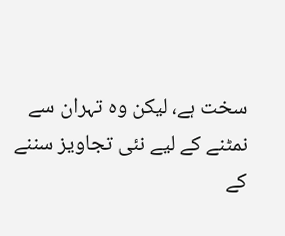سخت ہے، لیکن وہ تہران سے نمٹنے کے لیے نئی تجاویز سننے کے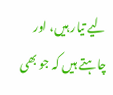لیے تیار ہیں، اور چاہتے ہیں کہ جو بھی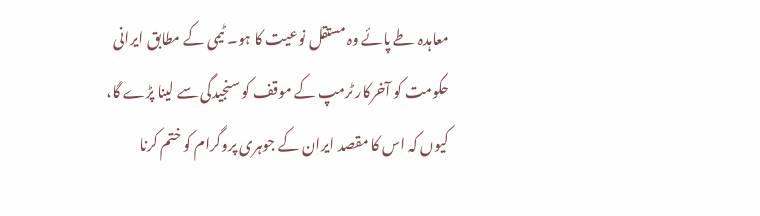معاہدہ طے پائے وہ مستقل نوعیت کا ہو۔ ٹیمی کے مطابق ایرانی حکومت کو آخرکار ٹرمپ کے موقف کو سنجیدگی سے لینا پڑے گا، کیوں کہ اس کا مقصد ایران کے جوہری پروگرام کو ختم کرنا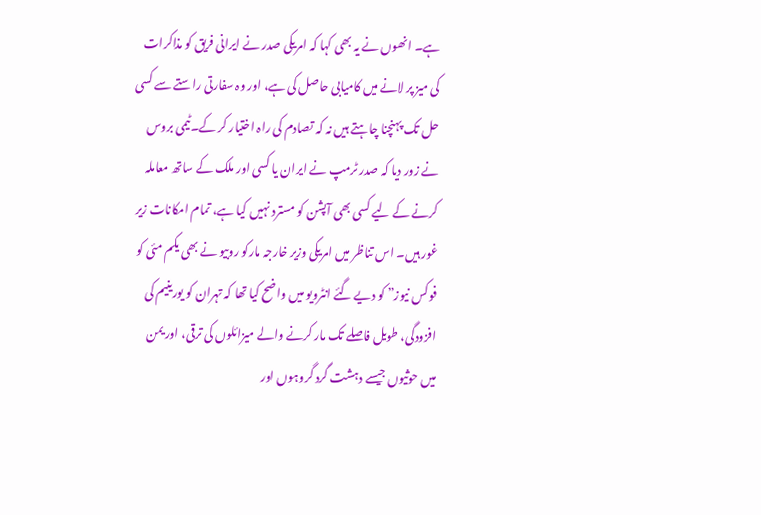ہے۔ انھوں نے یہ بھی کہا کہ امریکی صدر نے ایرانی فریق کو مذاکرات کی میز پر لانے میں کامیابی حاصل کی ہے، اور وہ سفارتی راستے سے کسی حل تک پہنچنا چاہتے ہیں نہ کہ تصادم کی راہ اختیار کر کے۔ٹیمی بروس نے زور دیا کہ صدر ٹرمپ نے ایران یا کسی اور ملک کے ساتھ معاملہ کرنے کے لیے کسی بھی آپشن کو مسترد نہیں کیا ہے، تمام امکانات زیر غور ہیں۔ اس تناظر میں امریکی وزیر خارجہ مارکو روبیو نے بھی یکم مئی کو فوکس نیوز” کو دیے گئے انٹرویو میں واضح کیا تھا کہ تہران کو یورینیم کی افزودگی، طویل فاصلے تک مار کرنے والے میزائلوں کی ترقی، اور یمن میں حوثیوں جیسے دہشت گرد گروہوں اور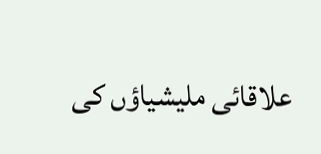علاقائی ملیشیاؤں کی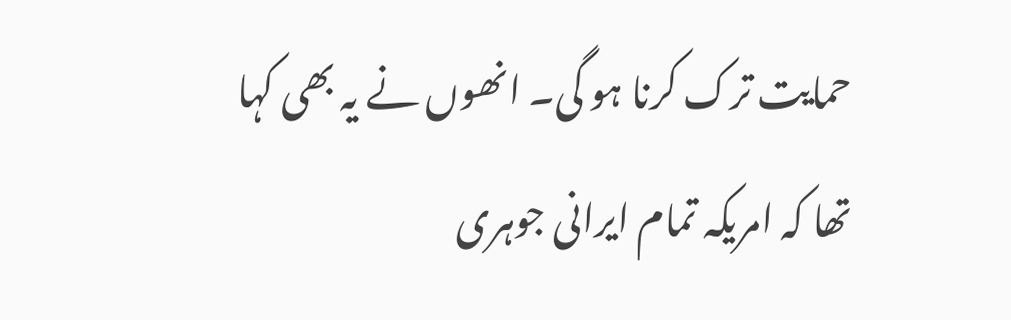حمایت ترک کرنا ہو گی۔ انھوں نے یہ بھی کہا تھا کہ امریکہ تمام ایرانی جوہری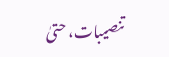تنصیبات، حتیٰ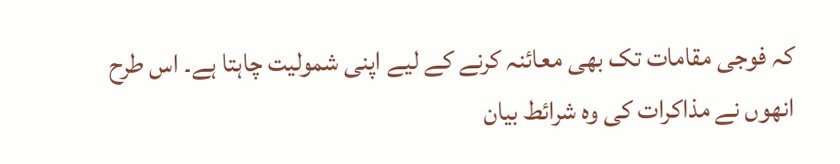کہ فوجی مقامات تک بھی معائنہ کرنے کے لیے اپنی شمولیت چاہتا ہے۔ اس طرح انھوں نے مذاکرات کی وہ شرائط بیان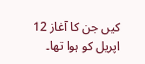کیں جن کا آغاز 12 اپریل کو ہوا تھا۔